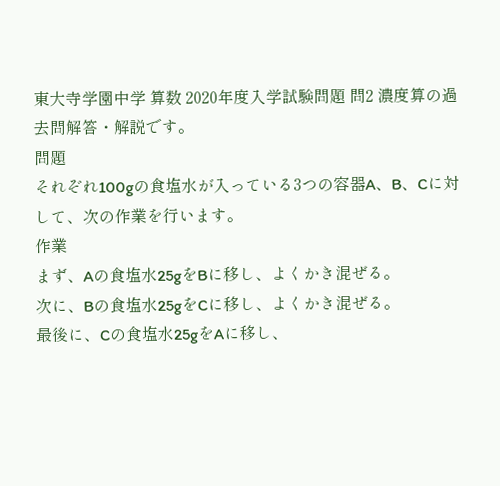東大寺学園中学 算数 2020年度入学試験問題 問2 濃度算の過去問解答・解説です。
問題
それぞれ100gの食塩水が入っている3つの容器A、B、Cに対して、次の作業を行います。
作業
まず、Aの食塩水25gをBに移し、よくかき混ぜる。
次に、Bの食塩水25gをCに移し、よくかき混ぜる。
最後に、Cの食塩水25gをAに移し、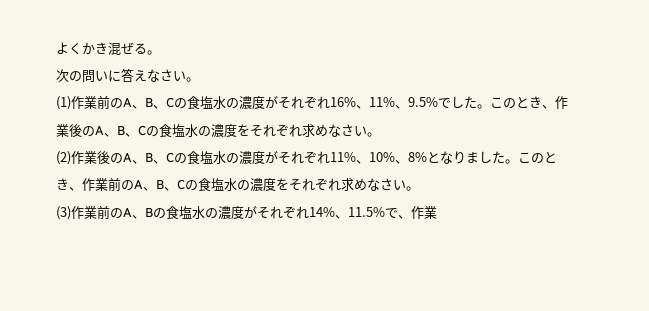よくかき混ぜる。
次の問いに答えなさい。
(1)作業前のA、B、Cの食塩水の濃度がそれぞれ16%、11%、9.5%でした。このとき、作業後のA、B、Cの食塩水の濃度をそれぞれ求めなさい。
(2)作業後のA、B、Cの食塩水の濃度がそれぞれ11%、10%、8%となりました。このとき、作業前のA、B、Cの食塩水の濃度をそれぞれ求めなさい。
(3)作業前のA、Bの食塩水の濃度がそれぞれ14%、11.5%で、作業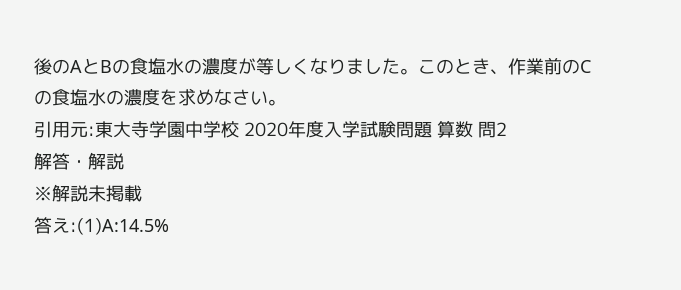後のAとBの食塩水の濃度が等しくなりました。このとき、作業前のCの食塩水の濃度を求めなさい。
引用元:東大寺学園中学校 2020年度入学試験問題 算数 問2
解答・解説
※解説未掲載
答え:(1)A:14.5%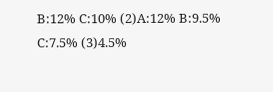B:12% C:10% (2)A:12% B:9.5% C:7.5% (3)4.5%